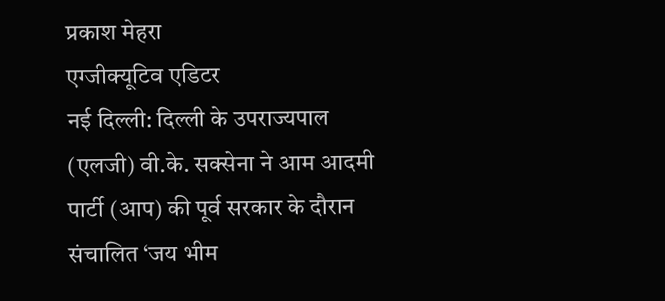प्रकाश मेहरा
एग्जीक्यूटिव एडिटर
नई दिल्ली: दिल्ली के उपराज्यपाल (एलजी) वी.के. सक्सेना ने आम आदमी पार्टी (आप) की पूर्व सरकार के दौरान संचालित ‘जय भीम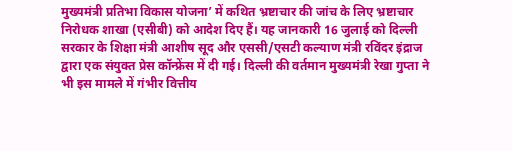मुख्यमंत्री प्रतिभा विकास योजना’ में कथित भ्रष्टाचार की जांच के लिए भ्रष्टाचार निरोधक शाखा (एसीबी) को आदेश दिए हैं। यह जानकारी 16 जुलाई को दिल्ली सरकार के शिक्षा मंत्री आशीष सूद और एससी/एसटी कल्याण मंत्री रविंदर इंद्राज द्वारा एक संयुक्त प्रेस कॉन्फ्रेंस में दी गई। दिल्ली की वर्तमान मुख्यमंत्री रेखा गुप्ता ने भी इस मामले में गंभीर वित्तीय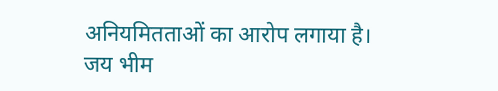अनियमितताओं का आरोप लगाया है।
जय भीम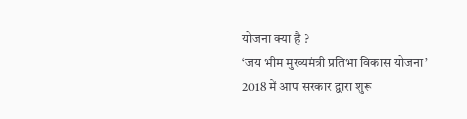योजना क्या है ?
‘जय भीम मुख्यमंत्री प्रतिभा विकास योजना’ 2018 में आप सरकार द्वारा शुरू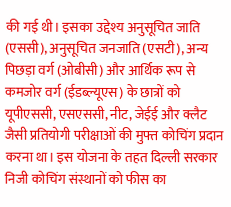की गई थी। इसका उद्देश्य अनुसूचित जाति (एससी), अनुसूचित जनजाति (एसटी), अन्य पिछड़ा वर्ग (ओबीसी) और आर्थिक रूप से कमजोर वर्ग (ईडब्ल्यूएस) के छात्रों को यूपीएससी, एसएससी, नीट, जेईई और क्लैट जैसी प्रतियोगी परीक्षाओं की मुफ्त कोचिंग प्रदान करना था। इस योजना के तहत दिल्ली सरकार निजी कोचिंग संस्थानों को फीस का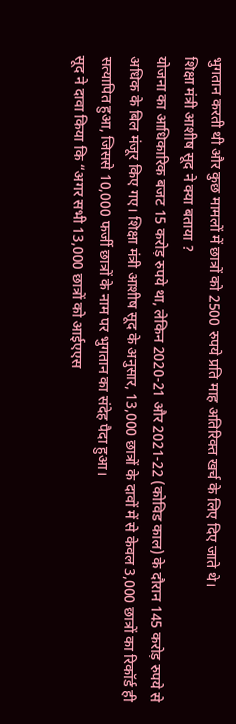भुगतान करती थी और कुछ मामलों में छात्रों को 2500 रुपये प्रति माह अतिरिक्त खर्च के लिए दिए जाते थे।
शिक्षा मंत्री आशीष सूद ने क्या बताया ?
योजना का आधिकारिक बजट 15 करोड़ रुपये था, लेकिन 2020-21 और 2021-22 (कोविड काल) के दौरान 145 करोड़ रुपये से अधिक के बिल मंजूर किए गए। शिक्षा मंत्री आशीष सूद के अनुसार, 13,000 छात्रों के दावों में से केवल 3,000 छात्रों का रिकॉर्ड ही सत्यापित हुआ, जिससे 10,000 फर्जी छात्रों के नाम पर भुगतान का संदेह पैदा हुआ।
सूद ने दावा किया कि “अगर सभी 13,000 छात्रों को आईएएस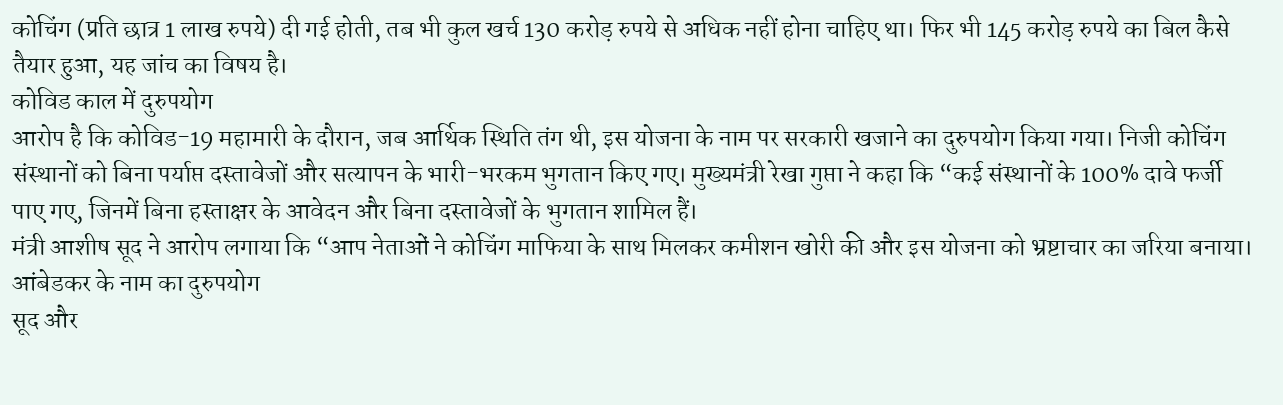कोचिंग (प्रति छात्र 1 लाख रुपये) दी गई होती, तब भी कुल खर्च 130 करोड़ रुपये से अधिक नहीं होना चाहिए था। फिर भी 145 करोड़ रुपये का बिल कैसे तैयार हुआ, यह जांच का विषय है।
कोविड काल में दुरुपयोग
आरोप है कि कोविड-19 महामारी के दौरान, जब आर्थिक स्थिति तंग थी, इस योजना के नाम पर सरकारी खजाने का दुरुपयोग किया गया। निजी कोचिंग संस्थानों को बिना पर्याप्त दस्तावेजों और सत्यापन के भारी-भरकम भुगतान किए गए। मुख्यमंत्री रेखा गुप्ता ने कहा कि “कई संस्थानों के 100% दावे फर्जी पाए गए, जिनमें बिना हस्ताक्षर के आवेदन और बिना दस्तावेजों के भुगतान शामिल हैं।
मंत्री आशीष सूद ने आरोप लगाया कि “आप नेताओं ने कोचिंग माफिया के साथ मिलकर कमीशन खोरी की और इस योजना को भ्रष्टाचार का जरिया बनाया।
आंबेडकर के नाम का दुरुपयोग
सूद और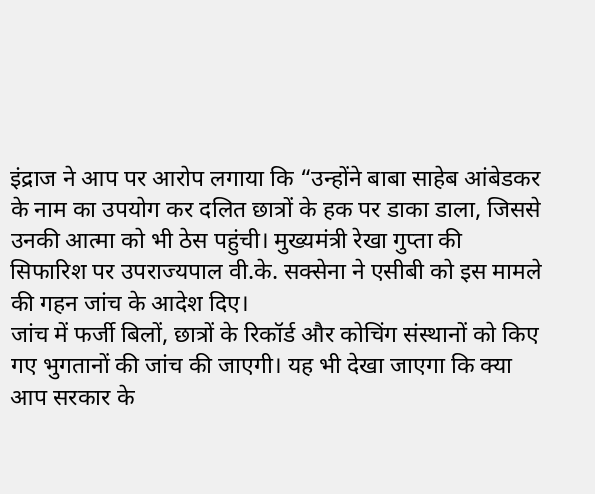इंद्राज ने आप पर आरोप लगाया कि “उन्होंने बाबा साहेब आंबेडकर के नाम का उपयोग कर दलित छात्रों के हक पर डाका डाला, जिससे उनकी आत्मा को भी ठेस पहुंची। मुख्यमंत्री रेखा गुप्ता की सिफारिश पर उपराज्यपाल वी.के. सक्सेना ने एसीबी को इस मामले की गहन जांच के आदेश दिए।
जांच में फर्जी बिलों, छात्रों के रिकॉर्ड और कोचिंग संस्थानों को किए गए भुगतानों की जांच की जाएगी। यह भी देखा जाएगा कि क्या आप सरकार के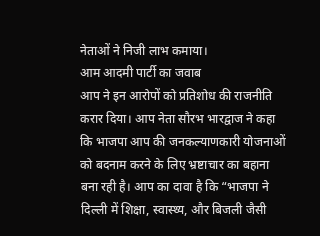नेताओं ने निजी लाभ कमाया।
आम आदमी पार्टी का जवाब
आप ने इन आरोपों को प्रतिशोध की राजनीति करार दिया। आप नेता सौरभ भारद्वाज ने कहा कि भाजपा आप की जनकल्याणकारी योजनाओं को बदनाम करने के लिए भ्रष्टाचार का बहाना बना रही है। आप का दावा है कि “भाजपा ने दिल्ली में शिक्षा, स्वास्थ्य, और बिजली जैसी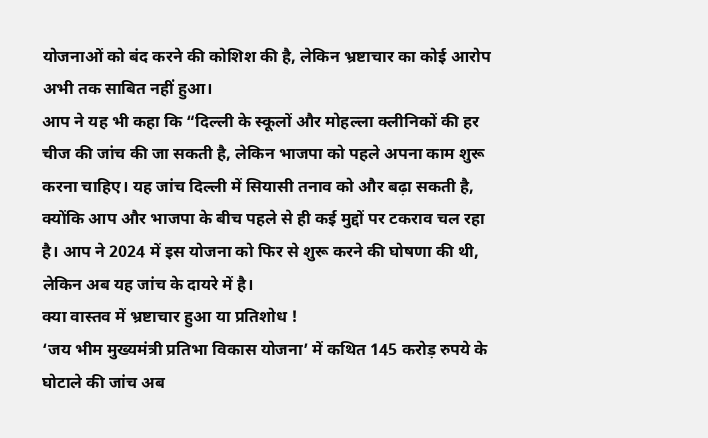योजनाओं को बंद करने की कोशिश की है, लेकिन भ्रष्टाचार का कोई आरोप अभी तक साबित नहीं हुआ।
आप ने यह भी कहा कि “दिल्ली के स्कूलों और मोहल्ला क्लीनिकों की हर चीज की जांच की जा सकती है, लेकिन भाजपा को पहले अपना काम शुरू करना चाहिए। यह जांच दिल्ली में सियासी तनाव को और बढ़ा सकती है, क्योंकि आप और भाजपा के बीच पहले से ही कई मुद्दों पर टकराव चल रहा है। आप ने 2024 में इस योजना को फिर से शुरू करने की घोषणा की थी, लेकिन अब यह जांच के दायरे में है।
क्या वास्तव में भ्रष्टाचार हुआ या प्रतिशोध !
‘जय भीम मुख्यमंत्री प्रतिभा विकास योजना’ में कथित 145 करोड़ रुपये के घोटाले की जांच अब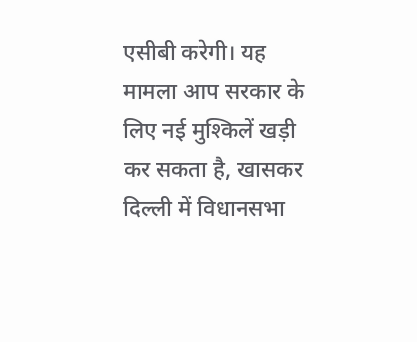एसीबी करेगी। यह मामला आप सरकार के लिए नई मुश्किलें खड़ी कर सकता है, खासकर दिल्ली में विधानसभा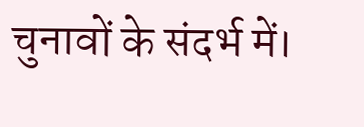चुनावों के संदर्भ में।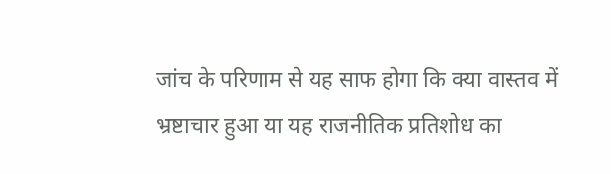जांच के परिणाम से यह साफ होगा कि क्या वास्तव में भ्रष्टाचार हुआ या यह राजनीतिक प्रतिशोध का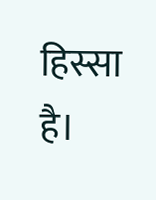हिस्सा है।